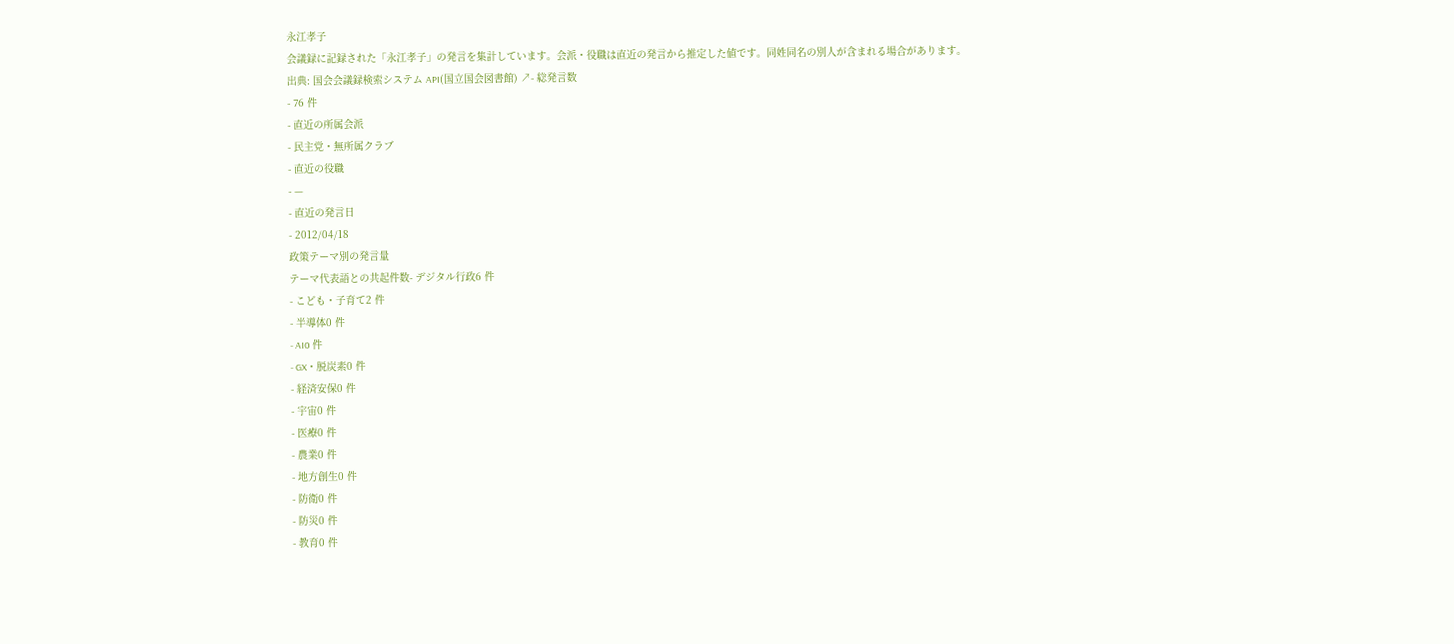永江孝子
会議録に記録された「永江孝子」の発言を集計しています。会派・役職は直近の発言から推定した値です。同姓同名の別人が含まれる場合があります。
出典: 国会会議録検索システム API(国立国会図書館) ↗- 総発言数
- 76 件
- 直近の所属会派
- 民主党・無所属クラブ
- 直近の役職
- —
- 直近の発言日
- 2012/04/18
政策テーマ別の発言量
テーマ代表語との共起件数- デジタル行政6 件
- こども・子育て2 件
- 半導体0 件
- AI0 件
- GX・脱炭素0 件
- 経済安保0 件
- 宇宙0 件
- 医療0 件
- 農業0 件
- 地方創生0 件
- 防衛0 件
- 防災0 件
- 教育0 件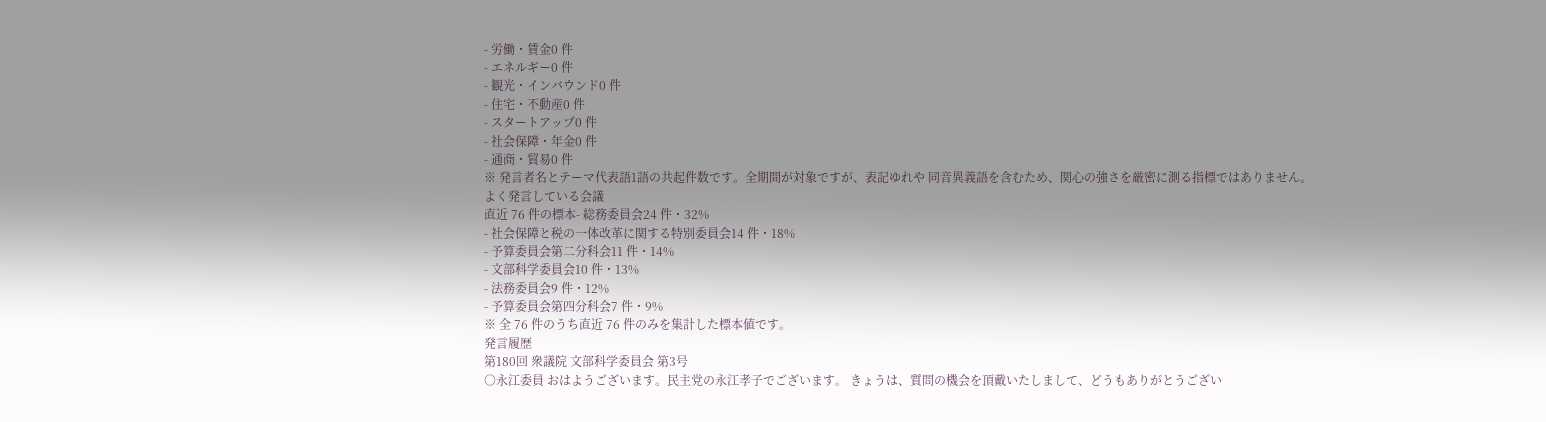- 労働・賃金0 件
- エネルギー0 件
- 観光・インバウンド0 件
- 住宅・不動産0 件
- スタートアップ0 件
- 社会保障・年金0 件
- 通商・貿易0 件
※ 発言者名とテーマ代表語1語の共起件数です。全期間が対象ですが、表記ゆれや 同音異義語を含むため、関心の強さを厳密に測る指標ではありません。
よく発言している会議
直近 76 件の標本- 総務委員会24 件・32%
- 社会保障と税の一体改革に関する特別委員会14 件・18%
- 予算委員会第二分科会11 件・14%
- 文部科学委員会10 件・13%
- 法務委員会9 件・12%
- 予算委員会第四分科会7 件・9%
※ 全 76 件のうち直近 76 件のみを集計した標本値です。
発言履歴
第180回 衆議院 文部科学委員会 第3号
○永江委員 おはようございます。民主党の永江孝子でございます。 きょうは、質問の機会を頂戴いたしまして、どうもありがとうござい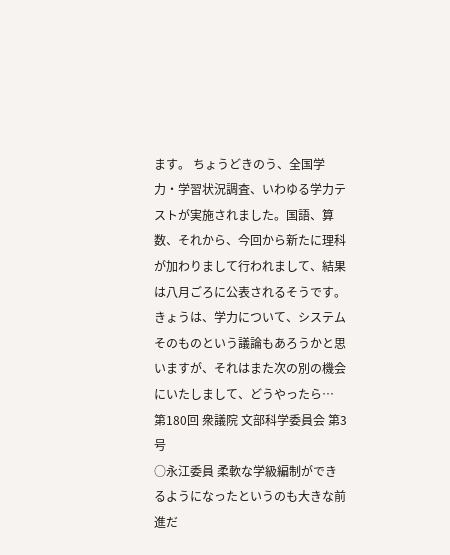ます。 ちょうどきのう、全国学力・学習状況調査、いわゆる学力テストが実施されました。国語、算数、それから、今回から新たに理科が加わりまして行われまして、結果は八月ごろに公表されるそうです。 きょうは、学力について、システムそのものという議論もあろうかと思いますが、それはまた次の別の機会にいたしまして、どうやったら…
第180回 衆議院 文部科学委員会 第3号
○永江委員 柔軟な学級編制ができるようになったというのも大きな前進だ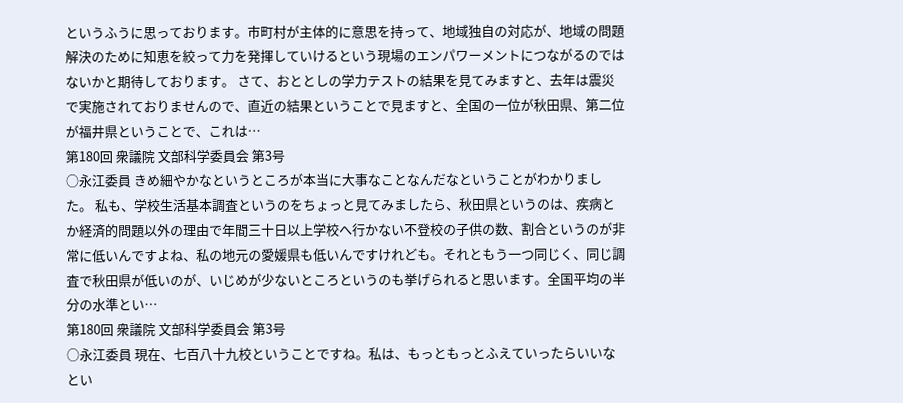というふうに思っております。市町村が主体的に意思を持って、地域独自の対応が、地域の問題解決のために知恵を絞って力を発揮していけるという現場のエンパワーメントにつながるのではないかと期待しております。 さて、おととしの学力テストの結果を見てみますと、去年は震災で実施されておりませんので、直近の結果ということで見ますと、全国の一位が秋田県、第二位が福井県ということで、これは…
第180回 衆議院 文部科学委員会 第3号
○永江委員 きめ細やかなというところが本当に大事なことなんだなということがわかりました。 私も、学校生活基本調査というのをちょっと見てみましたら、秋田県というのは、疾病とか経済的問題以外の理由で年間三十日以上学校へ行かない不登校の子供の数、割合というのが非常に低いんですよね、私の地元の愛媛県も低いんですけれども。それともう一つ同じく、同じ調査で秋田県が低いのが、いじめが少ないところというのも挙げられると思います。全国平均の半分の水準とい…
第180回 衆議院 文部科学委員会 第3号
○永江委員 現在、七百八十九校ということですね。私は、もっともっとふえていったらいいなとい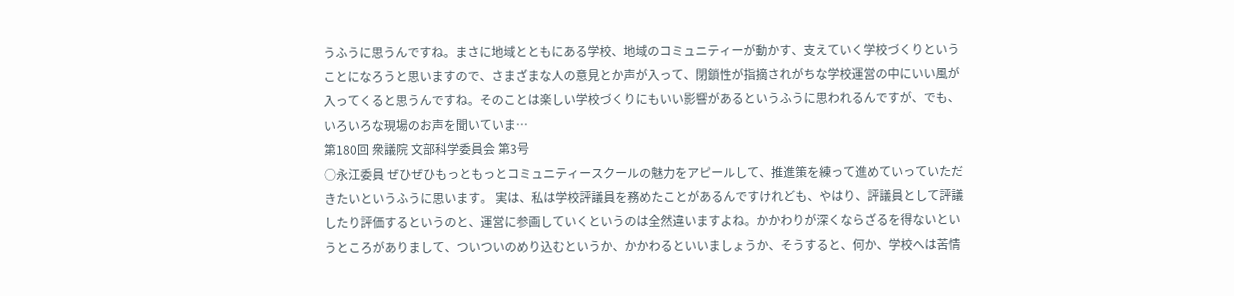うふうに思うんですね。まさに地域とともにある学校、地域のコミュニティーが動かす、支えていく学校づくりということになろうと思いますので、さまざまな人の意見とか声が入って、閉鎖性が指摘されがちな学校運営の中にいい風が入ってくると思うんですね。そのことは楽しい学校づくりにもいい影響があるというふうに思われるんですが、でも、いろいろな現場のお声を聞いていま…
第180回 衆議院 文部科学委員会 第3号
○永江委員 ぜひぜひもっともっとコミュニティースクールの魅力をアピールして、推進策を練って進めていっていただきたいというふうに思います。 実は、私は学校評議員を務めたことがあるんですけれども、やはり、評議員として評議したり評価するというのと、運営に参画していくというのは全然違いますよね。かかわりが深くならざるを得ないというところがありまして、ついついのめり込むというか、かかわるといいましょうか、そうすると、何か、学校へは苦情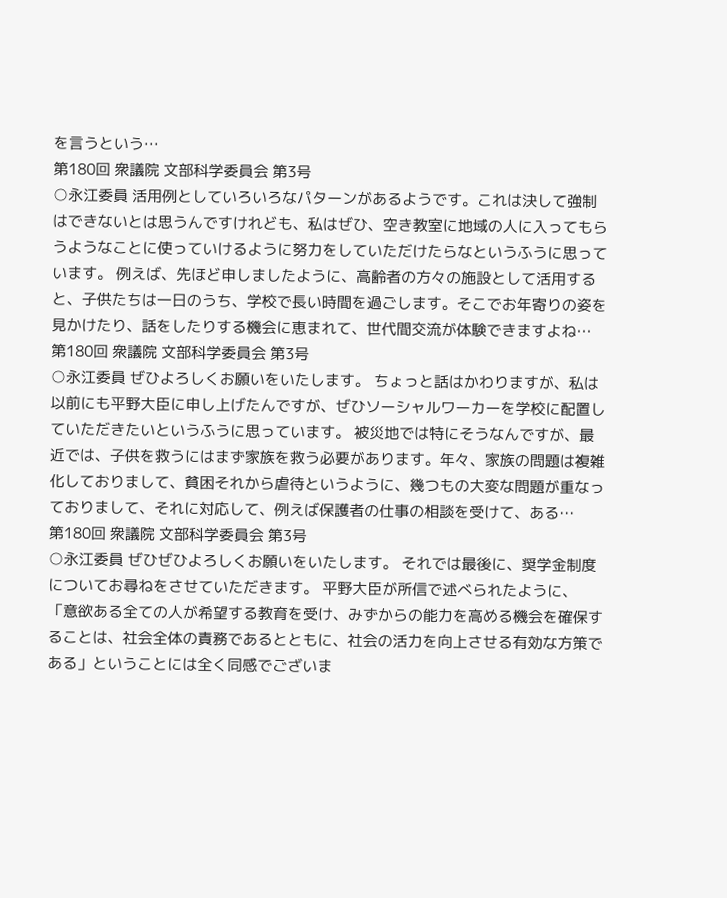を言うという…
第180回 衆議院 文部科学委員会 第3号
○永江委員 活用例としていろいろなパターンがあるようです。これは決して強制はできないとは思うんですけれども、私はぜひ、空き教室に地域の人に入ってもらうようなことに使っていけるように努力をしていただけたらなというふうに思っています。 例えば、先ほど申しましたように、高齢者の方々の施設として活用すると、子供たちは一日のうち、学校で長い時間を過ごします。そこでお年寄りの姿を見かけたり、話をしたりする機会に恵まれて、世代間交流が体験できますよね…
第180回 衆議院 文部科学委員会 第3号
○永江委員 ぜひよろしくお願いをいたします。 ちょっと話はかわりますが、私は以前にも平野大臣に申し上げたんですが、ぜひソーシャルワーカーを学校に配置していただきたいというふうに思っています。 被災地では特にそうなんですが、最近では、子供を救うにはまず家族を救う必要があります。年々、家族の問題は複雑化しておりまして、貧困それから虐待というように、幾つもの大変な問題が重なっておりまして、それに対応して、例えば保護者の仕事の相談を受けて、ある…
第180回 衆議院 文部科学委員会 第3号
○永江委員 ぜひぜひよろしくお願いをいたします。 それでは最後に、奨学金制度についてお尋ねをさせていただきます。 平野大臣が所信で述べられたように、「意欲ある全ての人が希望する教育を受け、みずからの能力を高める機会を確保することは、社会全体の責務であるとともに、社会の活力を向上させる有効な方策である」ということには全く同感でございま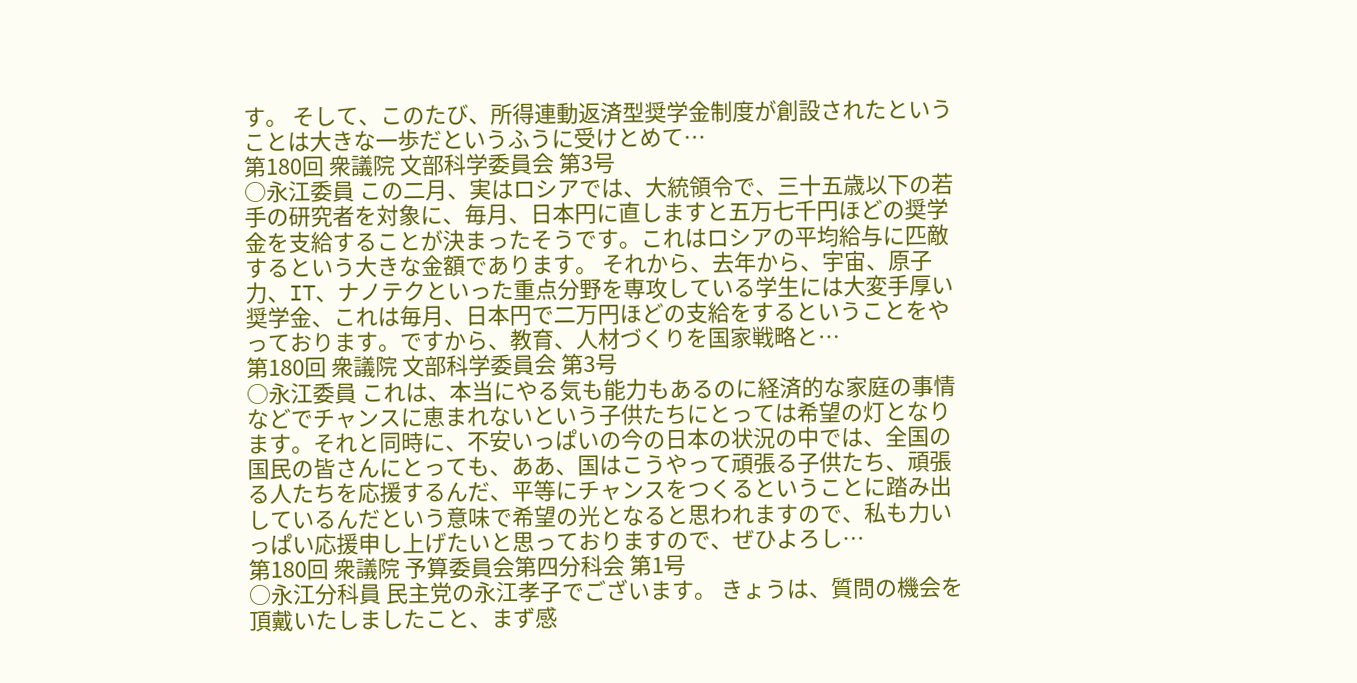す。 そして、このたび、所得連動返済型奨学金制度が創設されたということは大きな一歩だというふうに受けとめて…
第180回 衆議院 文部科学委員会 第3号
○永江委員 この二月、実はロシアでは、大統領令で、三十五歳以下の若手の研究者を対象に、毎月、日本円に直しますと五万七千円ほどの奨学金を支給することが決まったそうです。これはロシアの平均給与に匹敵するという大きな金額であります。 それから、去年から、宇宙、原子力、IT、ナノテクといった重点分野を専攻している学生には大変手厚い奨学金、これは毎月、日本円で二万円ほどの支給をするということをやっております。ですから、教育、人材づくりを国家戦略と…
第180回 衆議院 文部科学委員会 第3号
○永江委員 これは、本当にやる気も能力もあるのに経済的な家庭の事情などでチャンスに恵まれないという子供たちにとっては希望の灯となります。それと同時に、不安いっぱいの今の日本の状況の中では、全国の国民の皆さんにとっても、ああ、国はこうやって頑張る子供たち、頑張る人たちを応援するんだ、平等にチャンスをつくるということに踏み出しているんだという意味で希望の光となると思われますので、私も力いっぱい応援申し上げたいと思っておりますので、ぜひよろし…
第180回 衆議院 予算委員会第四分科会 第1号
○永江分科員 民主党の永江孝子でございます。 きょうは、質問の機会を頂戴いたしましたこと、まず感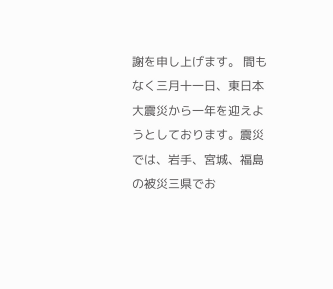謝を申し上げます。 間もなく三月十一日、東日本大震災から一年を迎えようとしております。震災では、岩手、宮城、福島の被災三県でお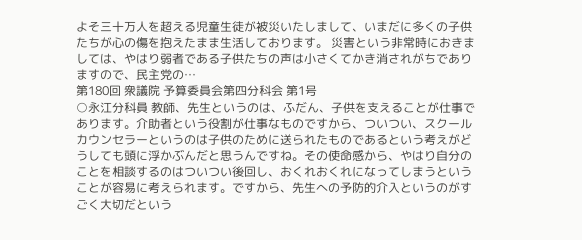よそ三十万人を超える児童生徒が被災いたしまして、いまだに多くの子供たちが心の傷を抱えたまま生活しております。 災害という非常時におきましては、やはり弱者である子供たちの声は小さくてかき消されがちでありますので、民主党の…
第180回 衆議院 予算委員会第四分科会 第1号
○永江分科員 教師、先生というのは、ふだん、子供を支えることが仕事であります。介助者という役割が仕事なものですから、ついつい、スクールカウンセラーというのは子供のために送られたものであるという考えがどうしても頭に浮かぶんだと思うんですね。その使命感から、やはり自分のことを相談するのはついつい後回し、おくれおくれになってしまうということが容易に考えられます。ですから、先生への予防的介入というのがすごく大切だという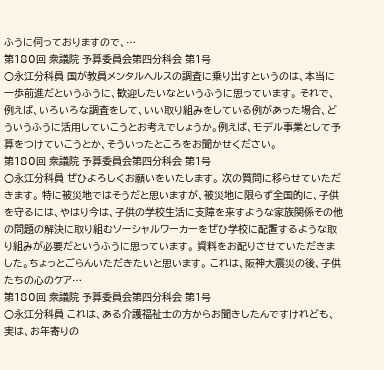ふうに伺っておりますので、…
第180回 衆議院 予算委員会第四分科会 第1号
○永江分科員 国が教員メンタルヘルスの調査に乗り出すというのは、本当に一歩前進だというふうに、歓迎したいなというふうに思っています。 それで、例えば、いろいろな調査をして、いい取り組みをしている例があった場合、どういうふうに活用していこうとお考えでしょうか。例えば、モデル事業として予算をつけていこうとか、そういったところをお聞かせください。
第180回 衆議院 予算委員会第四分科会 第1号
○永江分科員 ぜひよろしくお願いをいたします。 次の質問に移らせていただきます。 特に被災地ではそうだと思いますが、被災地に限らず全国的に、子供を守るには、やはり今は、子供の学校生活に支障を来すような家族関係その他の問題の解決に取り組むソーシャルワーカーをぜひ学校に配置するような取り組みが必要だというふうに思っています。 資料をお配りさせていただきました。ちょっとごらんいただきたいと思います。 これは、阪神大震災の後、子供たちの心のケア…
第180回 衆議院 予算委員会第四分科会 第1号
○永江分科員 これは、ある介護福祉士の方からお聞きしたんですけれども、実は、お年寄りの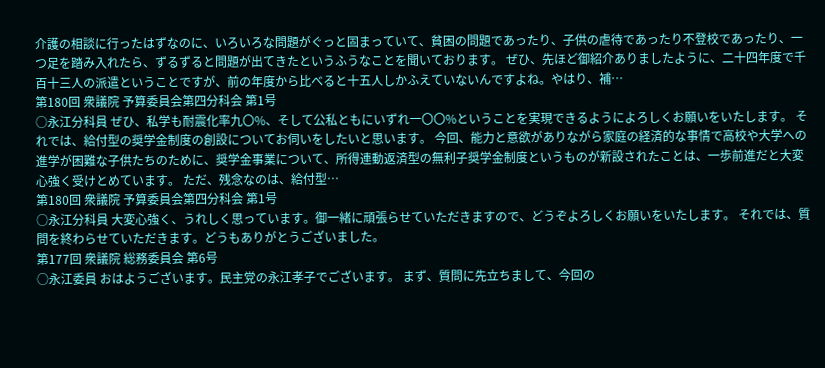介護の相談に行ったはずなのに、いろいろな問題がぐっと固まっていて、貧困の問題であったり、子供の虐待であったり不登校であったり、一つ足を踏み入れたら、ずるずると問題が出てきたというふうなことを聞いております。 ぜひ、先ほど御紹介ありましたように、二十四年度で千百十三人の派遣ということですが、前の年度から比べると十五人しかふえていないんですよね。やはり、補…
第180回 衆議院 予算委員会第四分科会 第1号
○永江分科員 ぜひ、私学も耐震化率九〇%、そして公私ともにいずれ一〇〇%ということを実現できるようによろしくお願いをいたします。 それでは、給付型の奨学金制度の創設についてお伺いをしたいと思います。 今回、能力と意欲がありながら家庭の経済的な事情で高校や大学への進学が困難な子供たちのために、奨学金事業について、所得連動返済型の無利子奨学金制度というものが新設されたことは、一歩前進だと大変心強く受けとめています。 ただ、残念なのは、給付型…
第180回 衆議院 予算委員会第四分科会 第1号
○永江分科員 大変心強く、うれしく思っています。御一緒に頑張らせていただきますので、どうぞよろしくお願いをいたします。 それでは、質問を終わらせていただきます。どうもありがとうございました。
第177回 衆議院 総務委員会 第6号
○永江委員 おはようございます。民主党の永江孝子でございます。 まず、質問に先立ちまして、今回の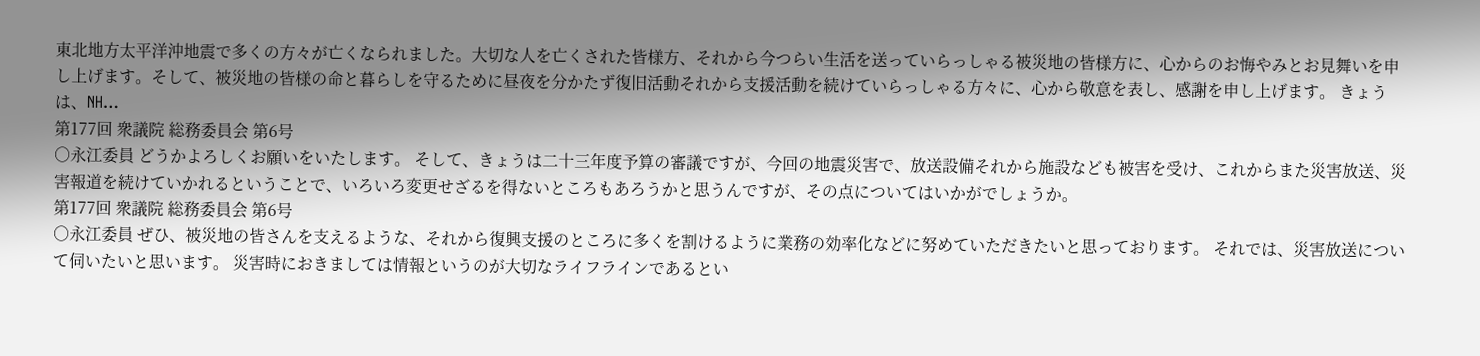東北地方太平洋沖地震で多くの方々が亡くなられました。大切な人を亡くされた皆様方、それから今つらい生活を送っていらっしゃる被災地の皆様方に、心からのお悔やみとお見舞いを申し上げます。そして、被災地の皆様の命と暮らしを守るために昼夜を分かたず復旧活動それから支援活動を続けていらっしゃる方々に、心から敬意を表し、感謝を申し上げます。 きょうは、NH…
第177回 衆議院 総務委員会 第6号
○永江委員 どうかよろしくお願いをいたします。 そして、きょうは二十三年度予算の審議ですが、今回の地震災害で、放送設備それから施設なども被害を受け、これからまた災害放送、災害報道を続けていかれるということで、いろいろ変更せざるを得ないところもあろうかと思うんですが、その点についてはいかがでしょうか。
第177回 衆議院 総務委員会 第6号
○永江委員 ぜひ、被災地の皆さんを支えるような、それから復興支援のところに多くを割けるように業務の効率化などに努めていただきたいと思っております。 それでは、災害放送について伺いたいと思います。 災害時におきましては情報というのが大切なライフラインであるとい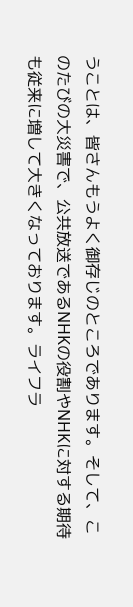うことは、皆さんもうよく御存じのところであります。そして、このたびの大災害で、公共放送であるNHKの役割やNHKに対する期待も従来に増して大きくなっております。ライフラ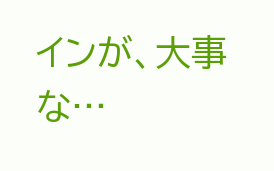インが、大事な…